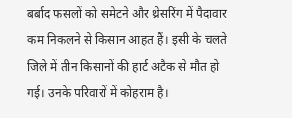बर्बाद फसलों को समेटने और थ्रेसरिंग में पैदावार कम निकलने से किसान आहत हैं। इसी के चलते जिले में तीन किसानों की हार्ट अटैक से मौत हो गई। उनके परिवारों में कोहराम है।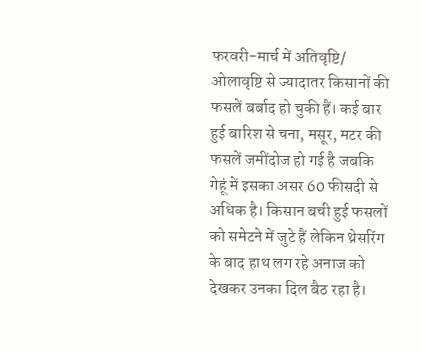फरवरी-मार्च में अतिवृष्टि/ ओलावृष्टि से ज्यादातर किसानों की फसलें बर्बाद हो चुकी हैं। कई बार हुई बारिश से चना, मसूर, मटर की फसलें जमींदोज हो गई है जबकि गेहूं में इसका असर 60 फीसदी से अधिक है। किसान बची हुई फसलों को समेटने में जुटे हैं लेकिन थ्रेसरिंग के बाद हाथ लग रहे अनाज को देखकर उनका दिल बैठ रहा है।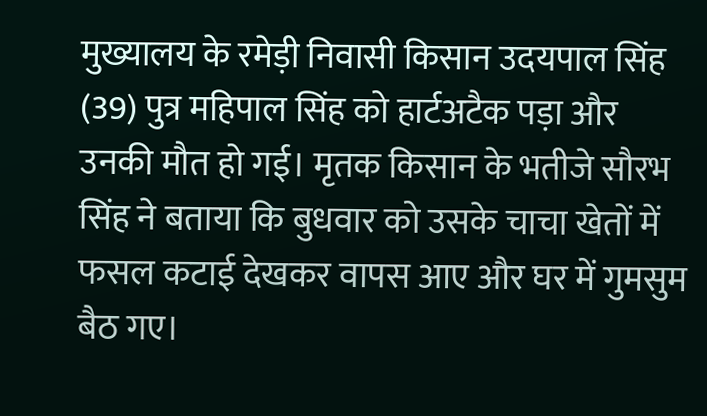मुख्यालय के रमेड़ी निवासी किसान उदयपाल सिंह (39) पुत्र महिपाल सिंह को हार्टअटैक पड़ा और उनकी मौत हो गई। मृतक किसान के भतीजे सौरभ सिंह ने बताया कि बुधवार को उसके चाचा खेतों में फसल कटाई देखकर वापस आए और घर में गुमसुम बैठ गए।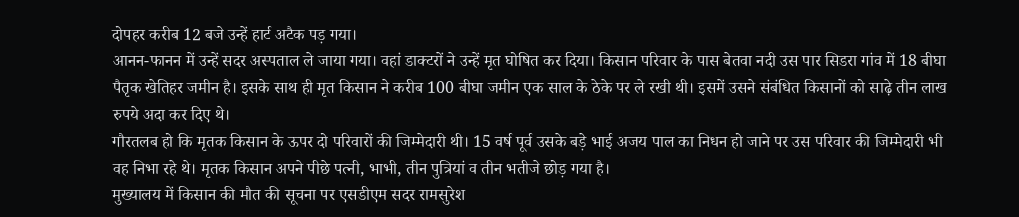दोपहर करीब 12 बजे उन्हें हार्ट अटैक पड़ गया।
आनन-फानन में उन्हें सदर अस्पताल ले जाया गया। वहां डाक्टरों ने उन्हें मृत घोषित कर दिया। किसान परिवार के पास बेतवा नदी उस पार सिडरा गांव में 18 बीघा पैतृक खेतिहर जमीन है। इसके साथ ही मृत किसान ने करीब 100 बीघा जमीन एक साल के ठेके पर ले रखी थी। इसमें उसने संबंधित किसानों को साढ़े तीन लाख रुपये अदा कर दिए थे।
गौरतलब हो कि मृतक किसान के ऊपर दो परिवारों की जिम्मेदारी थी। 15 वर्ष पूर्व उसके बड़े भाई अजय पाल का निधन हो जाने पर उस परिवार की जिम्मेदारी भी वह निभा रहे थे। मृतक किसान अपने पीछे पत्नी, भाभी, तीन पुत्रियां व तीन भतीजे छोड़ गया है।
मुख्यालय में किसान की मौत की सूचना पर एसडीएम सदर रामसुरेश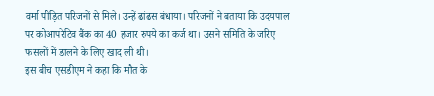वर्मा पीड़ित परिजनों से मिले। उन्हें ढांढस बंधाया। परिजनों ने बताया कि उदयपाल पर कोआपरेटिव बैंक का 40 हजार रुपये का कर्ज था। उसने समिति के जरिए फसलों में डालने के लिए खाद ली थी।
इस बीच एसडीएम ने कहा कि मौत के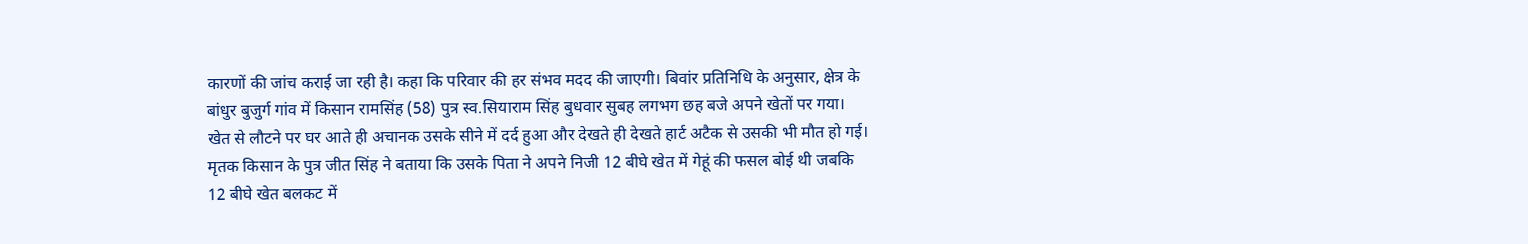कारणों की जांच कराई जा रही है। कहा कि परिवार की हर संभव मदद की जाएगी। बिवांर प्रतिनिधि के अनुसार, क्षेत्र के बांधुर बुजुर्ग गांव में किसान रामसिंह (58) पुत्र स्व.सियाराम सिंह बुधवार सुबह लगभग छह बजे अपने खेतों पर गया।
खेत से लौटने पर घर आते ही अचानक उसके सीने में दर्द हुआ और देखते ही देखते हार्ट अटैक से उसकी भी मौत हो गई। मृतक किसान के पुत्र जीत सिंह ने बताया कि उसके पिता ने अपने निजी 12 बीघे खेत में गेहूं की फसल बोई थी जबकि 12 बीघे खेत बलकट में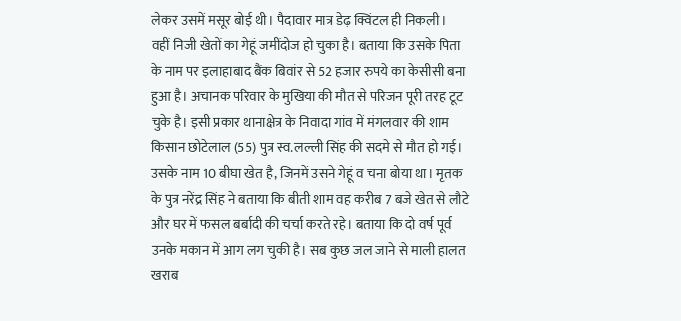लेकर उसमें मसूर बोई थी। पैदावार मात्र डेढ़ क्विंटल ही निकली।
वहीं निजी खेतों का गेहूं जमींदोज हो चुका है। बताया कि उसके पिता के नाम पर इलाहाबाद बैंक बिवांर से 52 हजार रुपये का केसीसी बना हुआ है। अचानक परिवार के मुखिया की मौत से परिजन पूरी तरह टूट चुके है। इसी प्रकार थानाक्षेत्र के निवादा गांव में मंगलवार की शाम किसान छोटेलाल (55) पुत्र स्व.लल्ली सिंह की सदमे से मौत हो गई।
उसके नाम 10 बीघा खेत है, जिनमें उसने गेहूं व चना बोया था। मृतक के पुत्र नरेंद्र सिंह ने बताया कि बीती शाम वह करीब 7 बजे खेत से लौटे और घर में फसल बर्बादी की चर्चा करते रहे। बताया कि दो वर्ष पूर्व उनके मकान में आग लग चुकी है। सब कुछ जल जाने से माली हालत खराब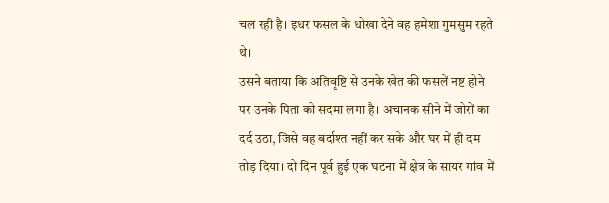चल रही है। इधर फसल के धोखा देने वह हमेशा गुमसुम रहते थे।
उसने बताया कि अतिवृष्टि से उनके खेत की फसलें नष्ट होने पर उनके पिता को सदमा लगा है। अचानक सीने में जोरों का दर्द उठा, जिसे वह बर्दाश्त नहीं कर सके और घर में ही दम तोड़ दिया। दो दिन पूर्व हुई एक घटना में क्षेत्र के सायर गांव में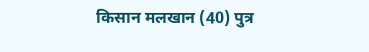किसान मलखान (40) पुत्र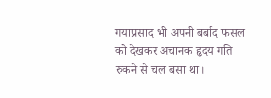गयाप्रसाद भी अपनी बर्बाद फसल को देखकर अचानक हृदय गति रुकने से चल बसा था।